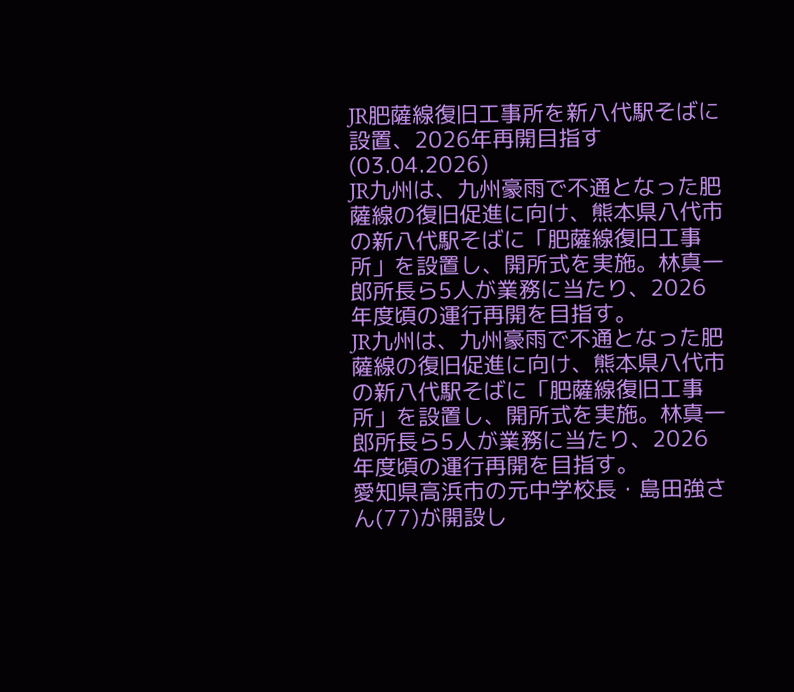JR肥薩線復旧工事所を新八代駅そばに設置、2026年再開目指す (03.04.2026)
JR九州は、九州豪雨で不通となった肥薩線の復旧促進に向け、熊本県八代市の新八代駅そばに「肥薩線復旧工事所」を設置し、開所式を実施。林真一郎所長ら5人が業務に当たり、2026年度頃の運行再開を目指す。
JR九州は、九州豪雨で不通となった肥薩線の復旧促進に向け、熊本県八代市の新八代駅そばに「肥薩線復旧工事所」を設置し、開所式を実施。林真一郎所長ら5人が業務に当たり、2026年度頃の運行再開を目指す。
愛知県高浜市の元中学校長・島田強さん(77)が開設し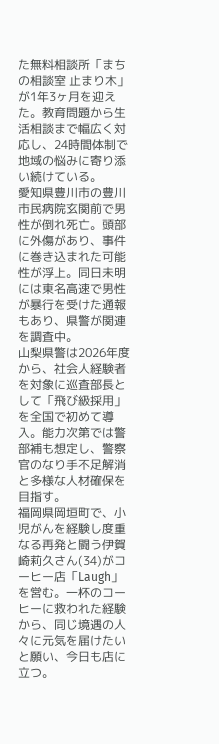た無料相談所「まちの相談室 止まり木」が1年3ヶ月を迎えた。教育問題から生活相談まで幅広く対応し、24時間体制で地域の悩みに寄り添い続けている。
愛知県豊川市の豊川市民病院玄関前で男性が倒れ死亡。頭部に外傷があり、事件に巻き込まれた可能性が浮上。同日未明には東名高速で男性が暴行を受けた通報もあり、県警が関連を調査中。
山梨県警は2026年度から、社会人経験者を対象に巡査部長として「飛び級採用」を全国で初めて導入。能力次第では警部補も想定し、警察官のなり手不足解消と多様な人材確保を目指す。
福岡県岡垣町で、小児がんを経験し度重なる再発と闘う伊賀崎莉久さん(34)がコーヒー店「Laugh」を営む。一杯のコーヒーに救われた経験から、同じ境遇の人々に元気を届けたいと願い、今日も店に立つ。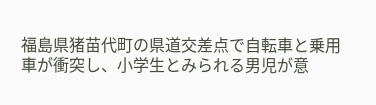福島県猪苗代町の県道交差点で自転車と乗用車が衝突し、小学生とみられる男児が意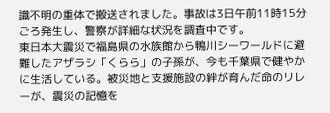識不明の重体で搬送されました。事故は3日午前11時15分ごろ発生し、警察が詳細な状況を調査中です。
東日本大震災で福島県の水族館から鴨川シーワールドに避難したアザラシ「くらら」の子孫が、今も千葉県で健やかに生活している。被災地と支援施設の絆が育んだ命のリレーが、震災の記憶を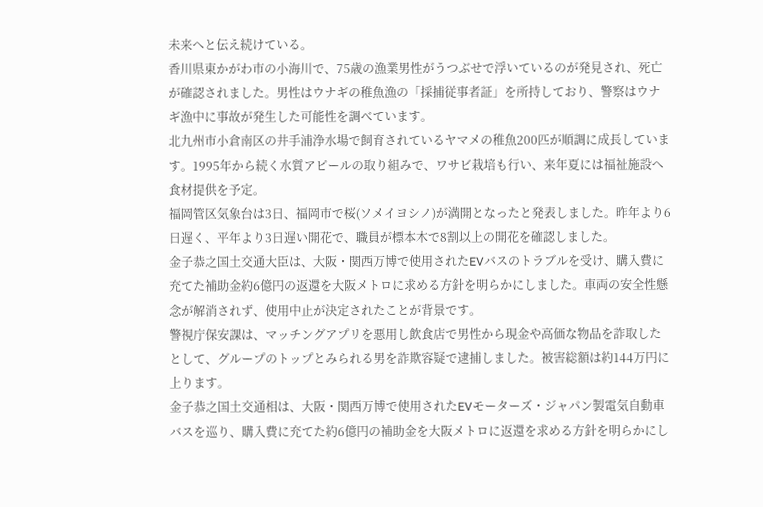未来へと伝え続けている。
香川県東かがわ市の小海川で、75歳の漁業男性がうつぶせで浮いているのが発見され、死亡が確認されました。男性はウナギの稚魚漁の「採捕従事者証」を所持しており、警察はウナギ漁中に事故が発生した可能性を調べています。
北九州市小倉南区の井手浦浄水場で飼育されているヤマメの稚魚200匹が順調に成長しています。1995年から続く水質アピールの取り組みで、ワサビ栽培も行い、来年夏には福祉施設へ食材提供を予定。
福岡管区気象台は3日、福岡市で桜(ソメイヨシノ)が満開となったと発表しました。昨年より6日遅く、平年より3日遅い開花で、職員が標本木で8割以上の開花を確認しました。
金子恭之国土交通大臣は、大阪・関西万博で使用されたEVバスのトラブルを受け、購入費に充てた補助金約6億円の返還を大阪メトロに求める方針を明らかにしました。車両の安全性懸念が解消されず、使用中止が決定されたことが背景です。
警視庁保安課は、マッチングアプリを悪用し飲食店で男性から現金や高価な物品を詐取したとして、グループのトップとみられる男を詐欺容疑で逮捕しました。被害総額は約144万円に上ります。
金子恭之国土交通相は、大阪・関西万博で使用されたEVモーターズ・ジャパン製電気自動車バスを巡り、購入費に充てた約6億円の補助金を大阪メトロに返還を求める方針を明らかにし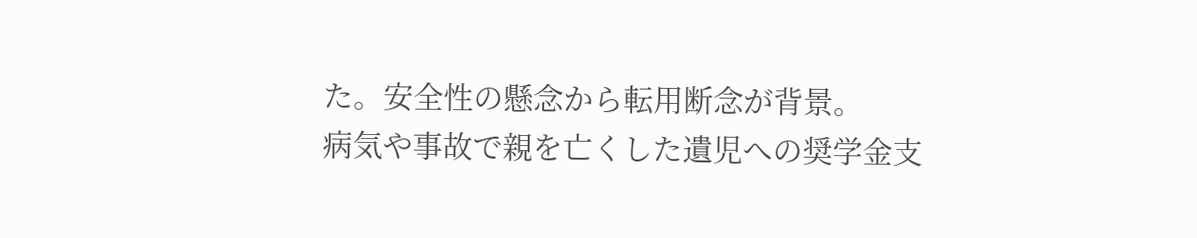た。安全性の懸念から転用断念が背景。
病気や事故で親を亡くした遺児への奨学金支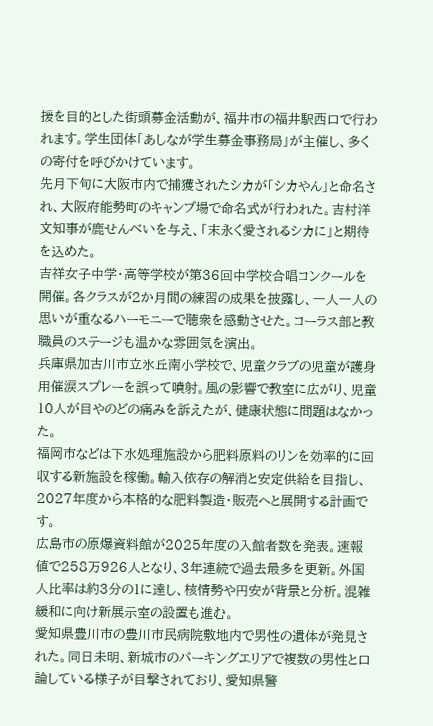援を目的とした街頭募金活動が、福井市の福井駅西口で行われます。学生団体「あしなが学生募金事務局」が主催し、多くの寄付を呼びかけています。
先月下旬に大阪市内で捕獲されたシカが「シカやん」と命名され、大阪府能勢町のキャンプ場で命名式が行われた。吉村洋文知事が鹿せんべいを与え、「末永く愛されるシカに」と期待を込めた。
吉祥女子中学・高等学校が第36回中学校合唱コンクールを開催。各クラスが2か月間の練習の成果を披露し、一人一人の思いが重なるハーモニーで聴衆を感動させた。コーラス部と教職員のステージも温かな雰囲気を演出。
兵庫県加古川市立氷丘南小学校で、児童クラブの児童が護身用催涙スプレーを誤って噴射。風の影響で教室に広がり、児童10人が目やのどの痛みを訴えたが、健康状態に問題はなかった。
福岡市などは下水処理施設から肥料原料のリンを効率的に回収する新施設を稼働。輸入依存の解消と安定供給を目指し、2027年度から本格的な肥料製造・販売へと展開する計画です。
広島市の原爆資料館が2025年度の入館者数を発表。速報値で258万926人となり、3年連続で過去最多を更新。外国人比率は約3分の1に達し、核情勢や円安が背景と分析。混雑緩和に向け新展示室の設置も進む。
愛知県豊川市の豊川市民病院敷地内で男性の遺体が発見された。同日未明、新城市のパーキングエリアで複数の男性と口論している様子が目撃されており、愛知県警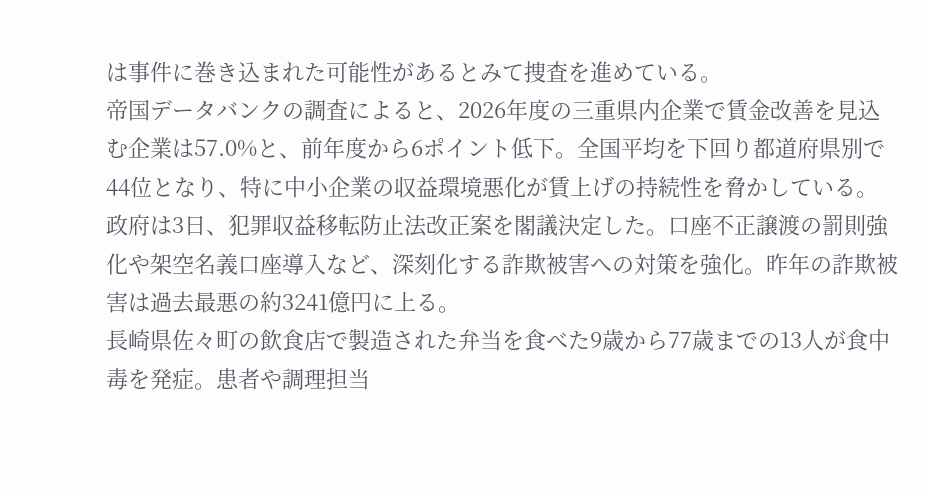は事件に巻き込まれた可能性があるとみて捜査を進めている。
帝国データバンクの調査によると、2026年度の三重県内企業で賃金改善を見込む企業は57.0%と、前年度から6ポイント低下。全国平均を下回り都道府県別で44位となり、特に中小企業の収益環境悪化が賃上げの持続性を脅かしている。
政府は3日、犯罪収益移転防止法改正案を閣議決定した。口座不正譲渡の罰則強化や架空名義口座導入など、深刻化する詐欺被害への対策を強化。昨年の詐欺被害は過去最悪の約3241億円に上る。
長崎県佐々町の飲食店で製造された弁当を食べた9歳から77歳までの13人が食中毒を発症。患者や調理担当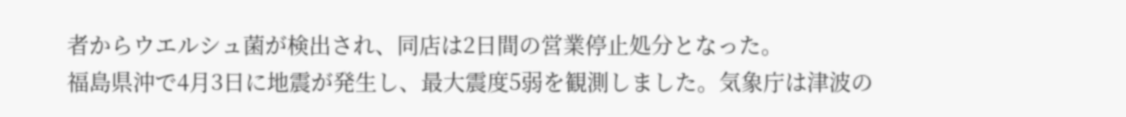者からウエルシュ菌が検出され、同店は2日間の営業停止処分となった。
福島県沖で4月3日に地震が発生し、最大震度5弱を観測しました。気象庁は津波の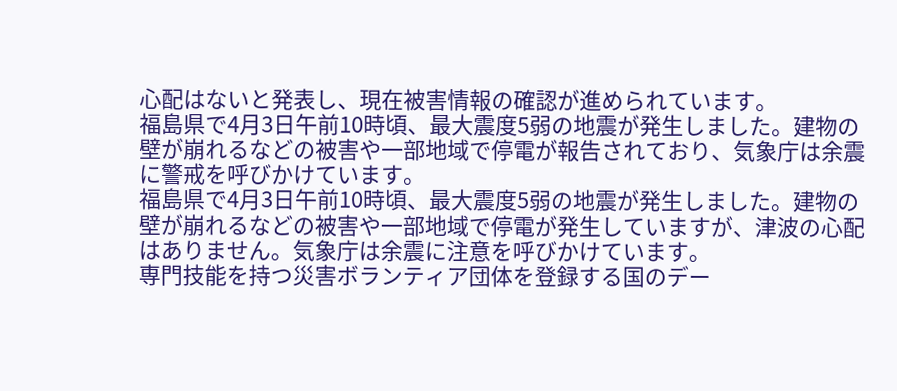心配はないと発表し、現在被害情報の確認が進められています。
福島県で4月3日午前10時頃、最大震度5弱の地震が発生しました。建物の壁が崩れるなどの被害や一部地域で停電が報告されており、気象庁は余震に警戒を呼びかけています。
福島県で4月3日午前10時頃、最大震度5弱の地震が発生しました。建物の壁が崩れるなどの被害や一部地域で停電が発生していますが、津波の心配はありません。気象庁は余震に注意を呼びかけています。
専門技能を持つ災害ボランティア団体を登録する国のデー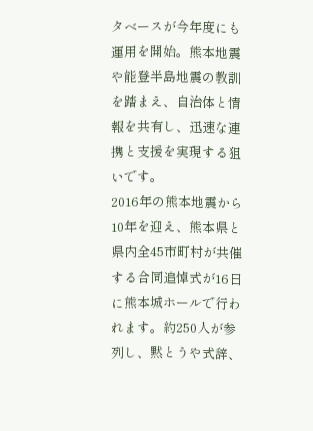タベースが今年度にも運用を開始。熊本地震や能登半島地震の教訓を踏まえ、自治体と情報を共有し、迅速な連携と支援を実現する狙いです。
2016年の熊本地震から10年を迎え、熊本県と県内全45市町村が共催する合同追悼式が16日に熊本城ホールで行われます。約250人が参列し、黙とうや式辞、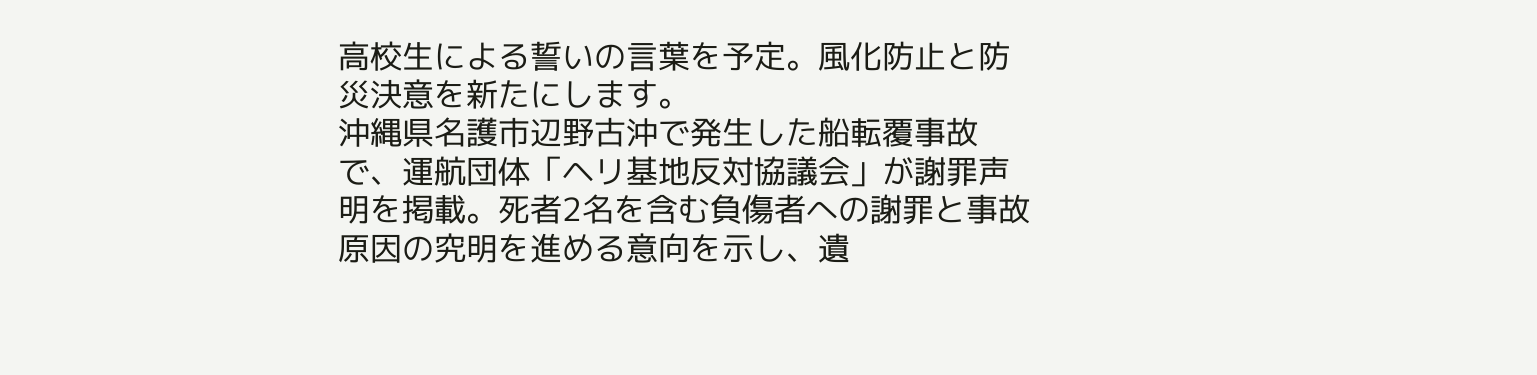高校生による誓いの言葉を予定。風化防止と防災決意を新たにします。
沖縄県名護市辺野古沖で発生した船転覆事故で、運航団体「ヘリ基地反対協議会」が謝罪声明を掲載。死者2名を含む負傷者への謝罪と事故原因の究明を進める意向を示し、遺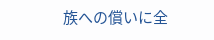族への償いに全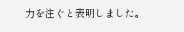力を注ぐと表明しました。